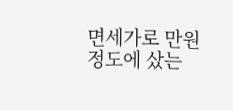면세가로 만원 정도에 샀는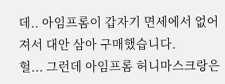데.. 아임프롬이 갑자기 면세에서 없어져서 대안 삼아 구매했습니다.
헐... 그런데 아임프롬 허니마스크랑은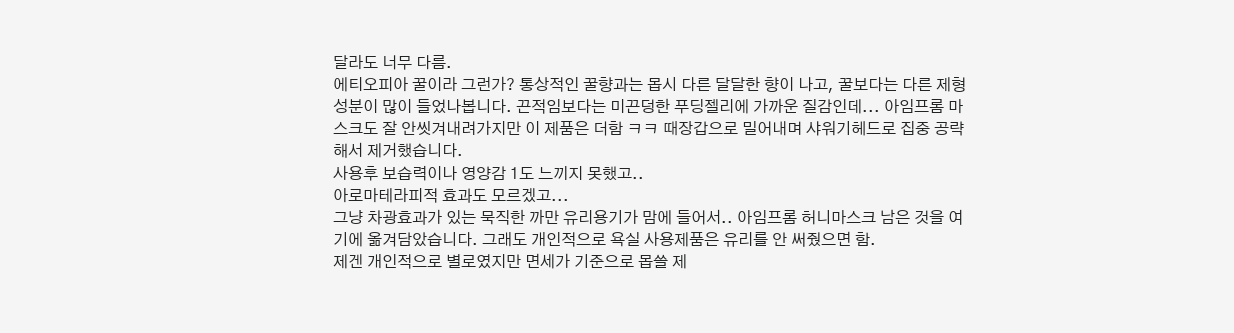달라도 너무 다름.
에티오피아 꿀이라 그런가? 통상적인 꿀향과는 몹시 다른 달달한 향이 나고, 꿀보다는 다른 제형 성분이 많이 들었나봅니다. 끈적임보다는 미끈덩한 푸딩젤리에 가까운 질감인데... 아임프롬 마스크도 잘 안씻겨내려가지만 이 제품은 더함 ㅋㅋ 때장갑으로 밀어내며 샤워기헤드로 집중 공략해서 제거했습니다.
사용후 보습력이나 영양감 1도 느끼지 못했고..
아로마테라피적 효과도 모르겠고...
그냥 차광효과가 있는 묵직한 까만 유리용기가 맘에 들어서.. 아임프롬 허니마스크 남은 것을 여기에 옮겨담았습니다. 그래도 개인적으로 욕실 사용제품은 유리를 안 써줬으면 함.
제겐 개인적으로 별로였지만 면세가 기준으로 몹쓸 제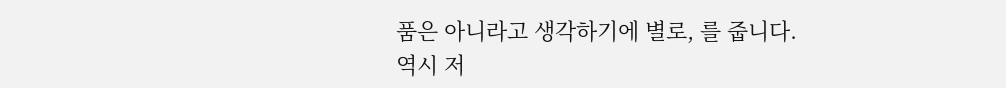품은 아니라고 생각하기에 별로, 를 줍니다.
역시 저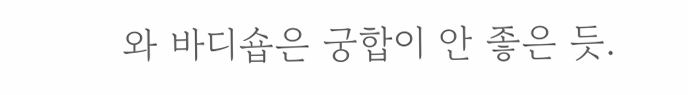와 바디숍은 궁합이 안 좋은 듯.